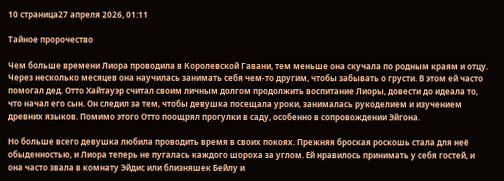10 страница27 апреля 2026, 01:11

Тайное пророчество

Чем больше времени Лиора проводила в Королевской Гавани, тем меньше она скучала по родным краям и отцу. Через несколько месяцев она научилась занимать себя чем-то другим, чтобы забывать о грусти. В этом ей часто помогал дед. Отто Хайтауэр считал своим личным долгом продолжить воспитание Лиоры, довести до идеала то, что начал его сын. Он следил за тем, чтобы девушка посещала уроки, занималась рукоделием и изучением древних языков. Помимо этого Отто поощрял прогулки в саду, особенно в сопровождении Эйгона.

Но больше всего девушка любила проводить время в своих покоях. Прежняя броская роскошь стала для неё обыденностью, и Лиора теперь не пугалась каждого шороха за углом. Ей нравилось принимать у себя гостей, и она часто звала в комнату Эйдис или близняшек Бейлу и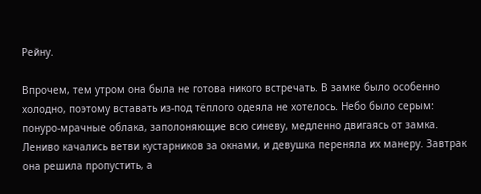Рейну.

Впрочем, тем утром она была не готова никого встречать. В замке было особенно холодно, поэтому вставать из-под тёплого одеяла не хотелось. Небо было серым: понуро-мрачные облака, заполоняющие всю синеву, медленно двигаясь от замка. Лениво качались ветви кустарников за окнами, и девушка переняла их манеру. Завтрак она решила пропустить, а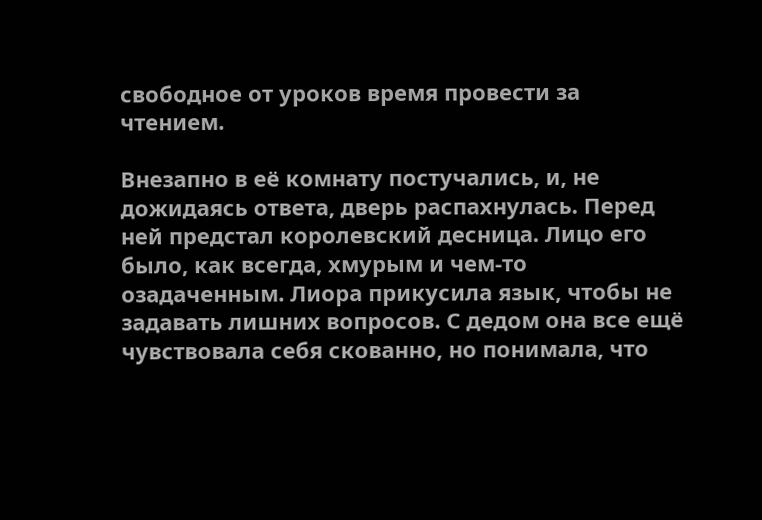свободное от уроков время провести за чтением.

Внезапно в её комнату постучались, и, не дожидаясь ответа, дверь распахнулась. Перед ней предстал королевский десница. Лицо его было, как всегда, хмурым и чем-то озадаченным. Лиора прикусила язык, чтобы не задавать лишних вопросов. С дедом она все ещё чувствовала себя скованно, но понимала, что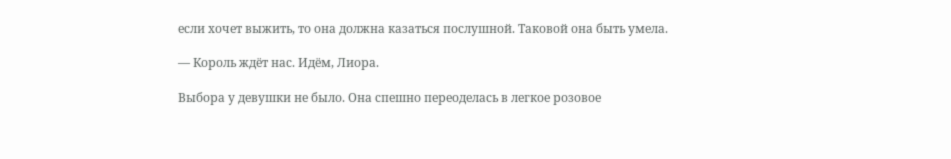если хочет выжить, то она должна казаться послушной. Таковой она быть умела.

— Король ждёт нас. Идём, Лиора.

Выбора у девушки не было. Она спешно переоделась в легкое розовое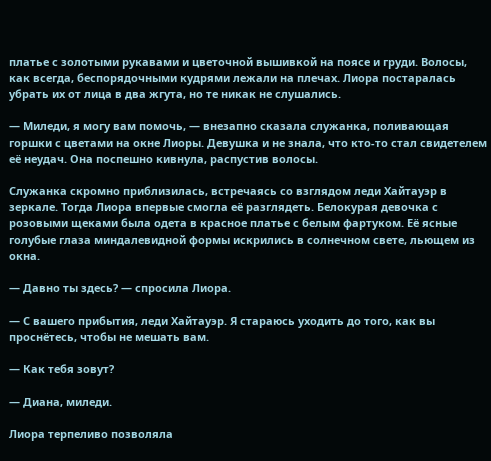платье с золотыми рукавами и цветочной вышивкой на поясе и груди. Волосы, как всегда, беспорядочными кудрями лежали на плечах. Лиора постаралась убрать их от лица в два жгута, но те никак не слушались.

— Миледи, я могу вам помочь, — внезапно сказала служанка, поливающая горшки с цветами на окне Лиоры. Девушка и не знала, что кто-то стал свидетелем её неудач. Она поспешно кивнула, распустив волосы.

Служанка скромно приблизилась, встречаясь со взглядом леди Хайтауэр в зеркале. Тогда Лиора впервые смогла её разглядеть. Белокурая девочка с розовыми щеками была одета в красное платье с белым фартуком. Её ясные голубые глаза миндалевидной формы искрились в солнечном свете, льющем из окна.

— Давно ты здесь? — спросила Лиора.

— С вашего прибытия, леди Хайтауэр. Я стараюсь уходить до того, как вы проснётесь, чтобы не мешать вам.

— Как тебя зовут?

— Диана, миледи.

Лиора терпеливо позволяла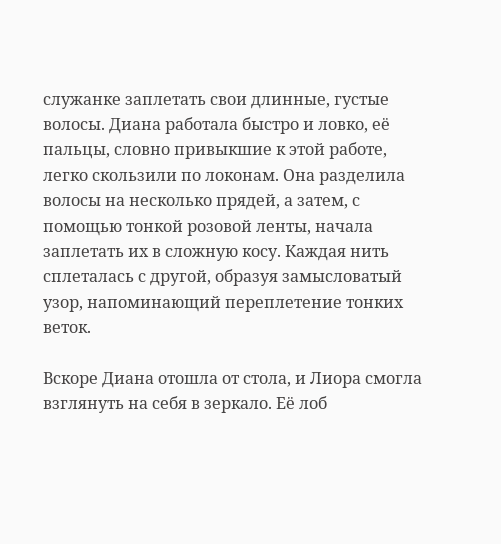служанке заплетать свои длинные, густые волосы. Диана работала быстро и ловко, её пальцы, словно привыкшие к этой работе, легко скользили по локонам. Она разделила волосы на несколько прядей, а затем, с помощью тонкой розовой ленты, начала заплетать их в сложную косу. Каждая нить сплеталась с другой, образуя замысловатый узор, напоминающий переплетение тонких веток.

Вскоре Диана отошла от стола, и Лиора смогла взглянуть на себя в зеркало. Её лоб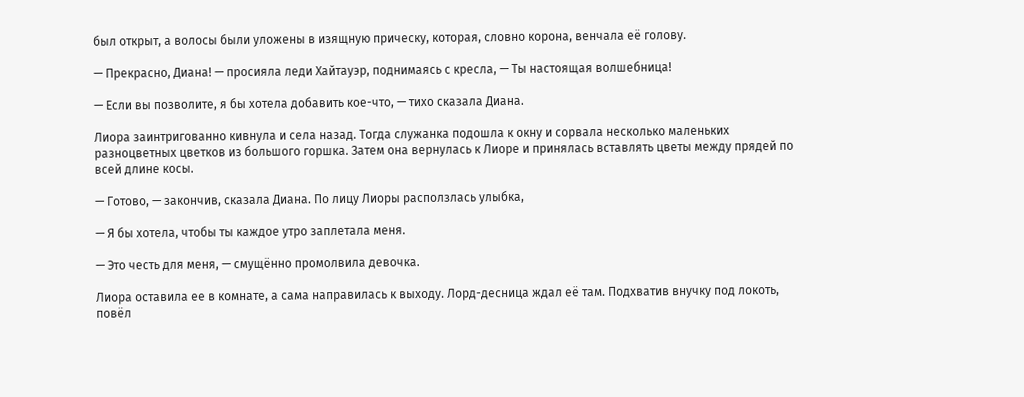был открыт, а волосы были уложены в изящную прическу, которая, словно корона, венчала её голову.

— Прекрасно, Диана! — просияла леди Хайтауэр, поднимаясь с кресла, — Ты настоящая волшебница!

— Если вы позволите, я бы хотела добавить кое-что, — тихо сказала Диана.

Лиора заинтригованно кивнула и села назад. Тогда служанка подошла к окну и сорвала несколько маленьких разноцветных цветков из большого горшка. Затем она вернулась к Лиоре и принялась вставлять цветы между прядей по всей длине косы.

— Готово, — закончив, сказала Диана. По лицу Лиоры расползлась улыбка,

— Я бы хотела, чтобы ты каждое утро заплетала меня.

— Это честь для меня, — смущённо промолвила девочка.

Лиора оставила ее в комнате, а сама направилась к выходу. Лорд-десница ждал её там. Подхватив внучку под локоть, повёл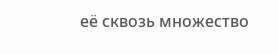её сквозь множество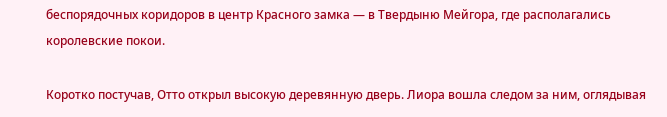беспорядочных коридоров в центр Красного замка — в Твердыню Мейгора, где располагались королевские покои.

Коротко постучав, Отто открыл высокую деревянную дверь. Лиора вошла следом за ним, оглядывая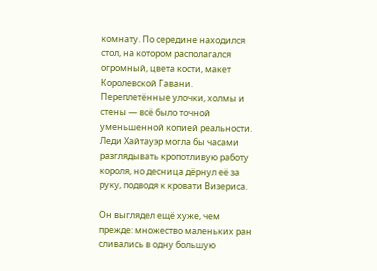комнату. По середине находился стол, на котором располагался огромный, цвета кости, макет Королевской Гавани. Переплетённые улочки, холмы и стены — всё было точной уменьшенной копией реальности. Леди Хайтауэр могла бы часами разглядывать кропотливую работу короля, но десница дёрнул её за руку, подводя к кровати Визериса.

Он выглядел ещё хуже, чем прежде: множество маленьких ран сливались в одну большую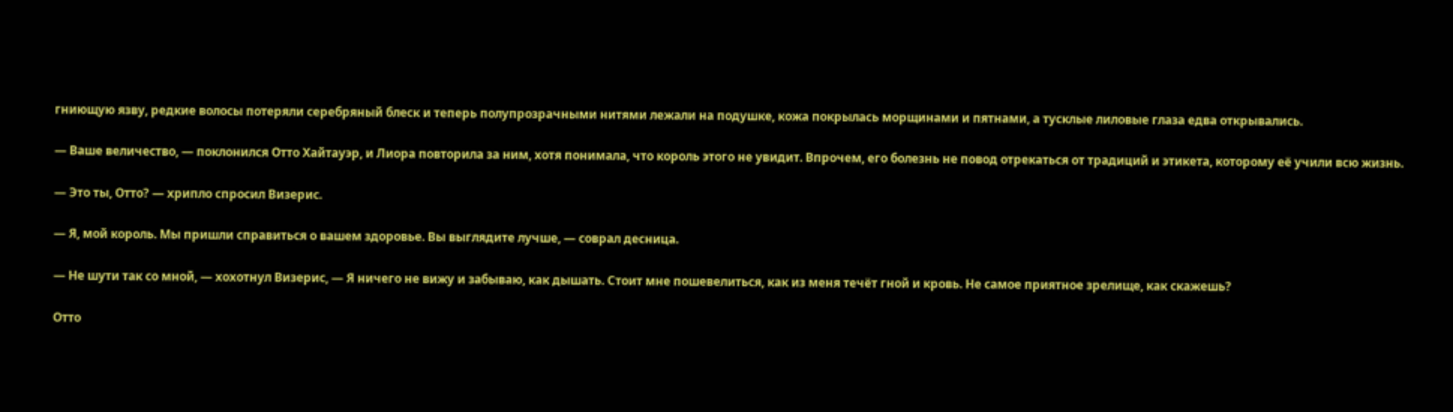гниющую язву, редкие волосы потеряли серебряный блеск и теперь полупрозрачными нитями лежали на подушке, кожа покрылась морщинами и пятнами, а тусклые лиловые глаза едва открывались.

— Ваше величество, — поклонился Отто Хайтауэр, и Лиора повторила за ним, хотя понимала, что король этого не увидит. Впрочем, его болезнь не повод отрекаться от традиций и этикета, которому её учили всю жизнь.

— Это ты, Отто? — хрипло спросил Визерис.

— Я, мой король. Мы пришли справиться о вашем здоровье. Вы выглядите лучше, — соврал десница.

— Не шути так со мной, — хохотнул Визерис, — Я ничего не вижу и забываю, как дышать. Стоит мне пошевелиться, как из меня течёт гной и кровь. Не самое приятное зрелище, как скажешь?

Отто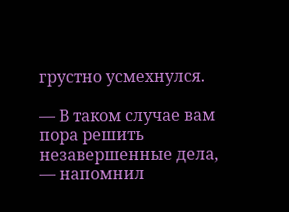грустно усмехнулся.

— В таком случае вам пора решить незавершенные дела, — напомнил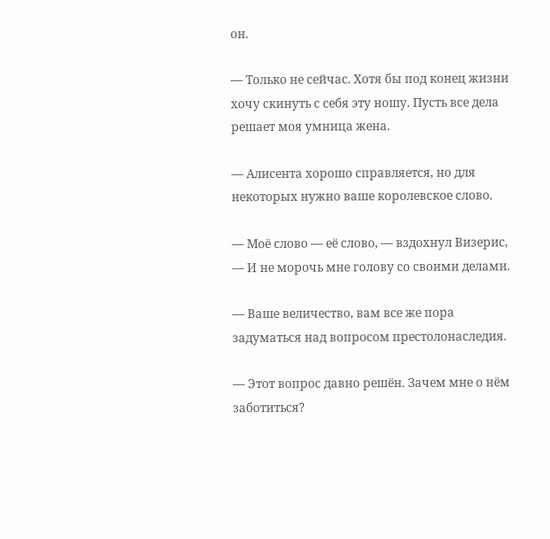он.

— Только не сейчас. Хотя бы под конец жизни хочу скинуть с себя эту ношу. Пусть все дела решает моя умница жена.

— Алисента хорошо справляется, но для некоторых нужно ваше королевское слово.

— Моё слово — её слово, — вздохнул Визерис, — И не морочь мне голову со своими делами.

— Ваше величество, вам все же пора задуматься над вопросом престолонаследия.

— Этот вопрос давно решён. Зачем мне о нём заботиться?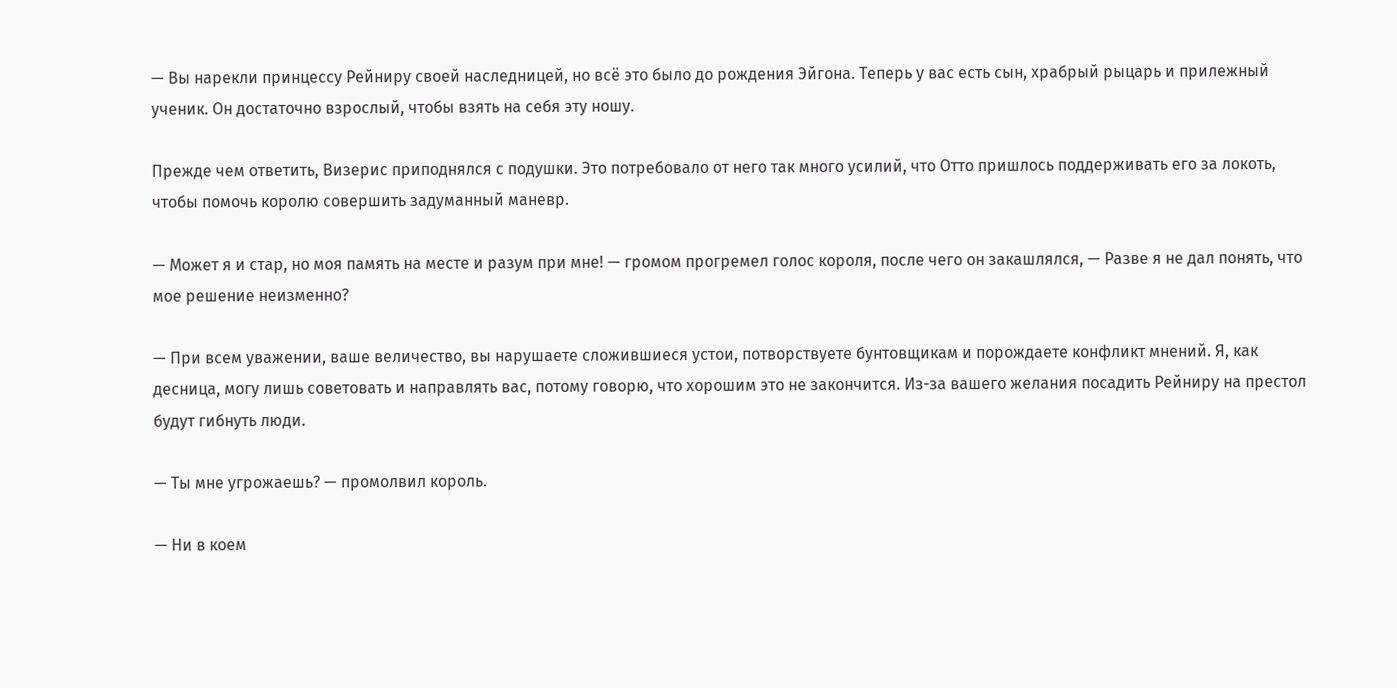— Вы нарекли принцессу Рейниру своей наследницей, но всё это было до рождения Эйгона. Теперь у вас есть сын, храбрый рыцарь и прилежный ученик. Он достаточно взрослый, чтобы взять на себя эту ношу.

Прежде чем ответить, Визерис приподнялся с подушки. Это потребовало от него так много усилий, что Отто пришлось поддерживать его за локоть, чтобы помочь королю совершить задуманный маневр.

— Может я и стар, но моя память на месте и разум при мне! — громом прогремел голос короля, после чего он закашлялся, — Разве я не дал понять, что мое решение неизменно?

— При всем уважении, ваше величество, вы нарушаете сложившиеся устои, потворствуете бунтовщикам и порождаете конфликт мнений. Я, как десница, могу лишь советовать и направлять вас, потому говорю, что хорошим это не закончится. Из-за вашего желания посадить Рейниру на престол будут гибнуть люди.

— Ты мне угрожаешь? — промолвил король.

— Ни в коем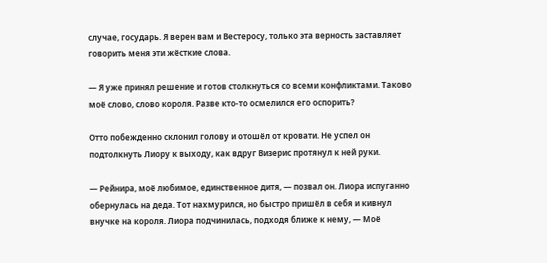случае, государь. Я верен вам и Вестеросу, только эта верность заставляет говорить меня эти жёсткие слова.

— Я уже принял решение и готов столкнуться со всеми конфликтами. Таково моё слово, слово короля. Разве кто-то осмелился его оспорить?

Отто побежденно склонил голову и отошёл от кровати. Не успел он подтолкнуть Лиору к выходу, как вдруг Визерис протянул к ней руки.

— Рейнира, моё любимое, единственное дитя, — позвал он. Лиора испуганно обернулась на деда. Тот нахмурился, но быстро пришёл в себя и кивнул внучке на короля. Лиора подчинилась, подходя ближе к нему, — Моё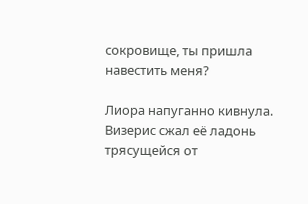сокровище, ты пришла навестить меня?

Лиора напуганно кивнула. Визерис сжал её ладонь трясущейся от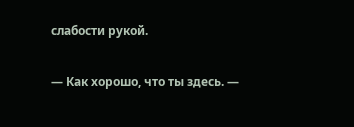слабости рукой.

— Как хорошо, что ты здесь. —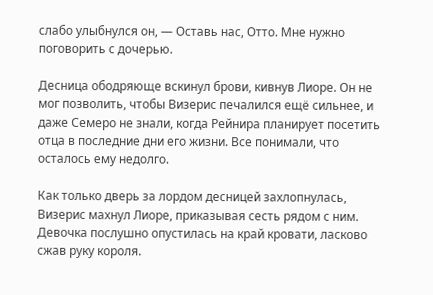слабо улыбнулся он, — Оставь нас, Отто. Мне нужно поговорить с дочерью.

Десница ободряюще вскинул брови, кивнув Лиоре. Он не мог позволить, чтобы Визерис печалился ещё сильнее, и даже Семеро не знали, когда Рейнира планирует посетить отца в последние дни его жизни. Все понимали, что осталось ему недолго.

Как только дверь за лордом десницей захлопнулась, Визерис махнул Лиоре, приказывая сесть рядом с ним. Девочка послушно опустилась на край кровати, ласково сжав руку короля.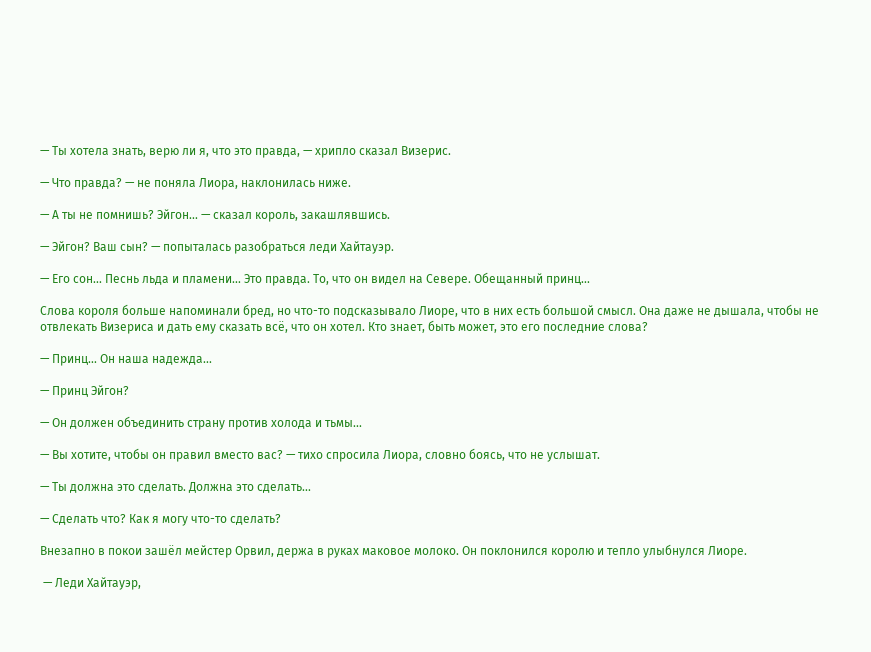— Ты хотела знать, верю ли я, что это правда, — хрипло сказал Визерис.

— Что правда? — не поняла Лиора, наклонилась ниже.

— А ты не помнишь? Эйгон... — сказал король, закашлявшись.

— Эйгон? Ваш сын? — попыталась разобраться леди Хайтауэр.

— Его сон... Песнь льда и пламени... Это правда. То, что он видел на Севере. Обещанный принц...

Слова короля больше напоминали бред, но что-то подсказывало Лиоре, что в них есть большой смысл. Она даже не дышала, чтобы не отвлекать Визериса и дать ему сказать всё, что он хотел. Кто знает, быть может, это его последние слова?

— Принц... Он наша надежда...

— Принц Эйгон?

— Он должен объединить страну против холода и тьмы...

— Вы хотите, чтобы он правил вместо вас? — тихо спросила Лиора, словно боясь, что не услышат.

— Ты должна это сделать. Должна это сделать...

— Сделать что? Как я могу что-то сделать?

Внезапно в покои зашёл мейстер Орвил, держа в руках маковое молоко. Он поклонился королю и тепло улыбнулся Лиоре.

 — Леди Хайтауэр,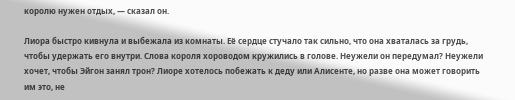королю нужен отдых, — сказал он.

Лиора быстро кивнула и выбежала из комнаты. Её сердце стучало так сильно, что она хваталась за грудь, чтобы удержать его внутри. Слова короля хороводом кружились в голове. Неужели он передумал? Неужели хочет, чтобы Эйгон занял трон? Лиоре хотелось побежать к деду или Алисенте, но разве она может говорить им это, не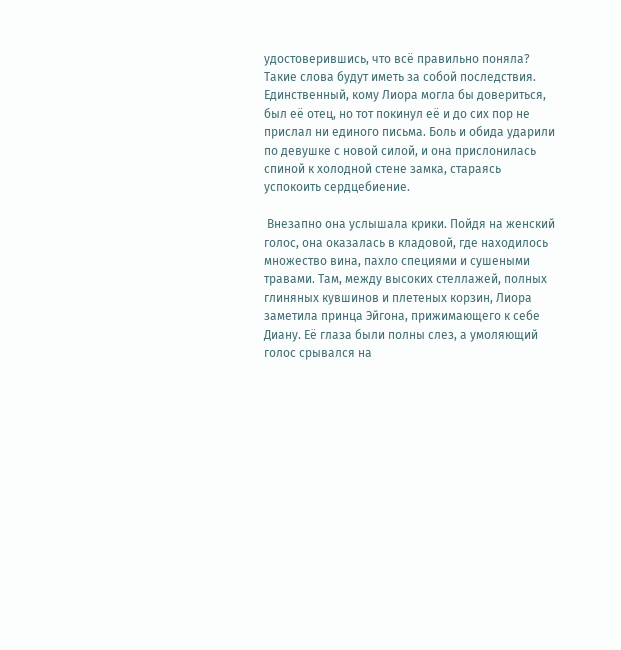удостоверившись, что всё правильно поняла? Такие слова будут иметь за собой последствия. Единственный, кому Лиора могла бы довериться, был её отец, но тот покинул её и до сих пор не прислал ни единого письма. Боль и обида ударили по девушке с новой силой, и она прислонилась спиной к холодной стене замка, стараясь успокоить сердцебиение.

 Внезапно она услышала крики. Пойдя на женский голос, она оказалась в кладовой, где находилось множество вина, пахло специями и сушеными травами. Там, между высоких стеллажей, полных глиняных кувшинов и плетеных корзин, Лиора заметила принца Эйгона, прижимающего к себе Диану. Её глаза были полны слез, а умоляющий голос срывался на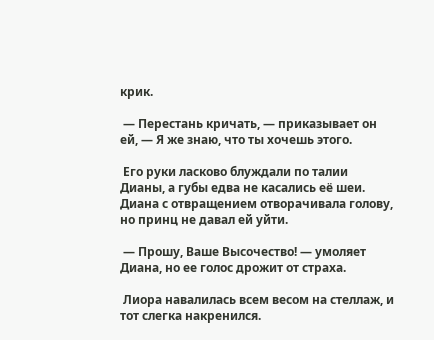крик.

 — Перестань кричать, — приказывает он ей, — Я же знаю, что ты хочешь этого.

 Его руки ласково блуждали по талии Дианы, а губы едва не касались её шеи. Диана с отвращением отворачивала голову, но принц не давал ей уйти.

 — Прошу, Ваше Высочество! — умоляет Диана, но ее голос дрожит от страха.

 Лиора навалилась всем весом на стеллаж, и тот слегка накренился.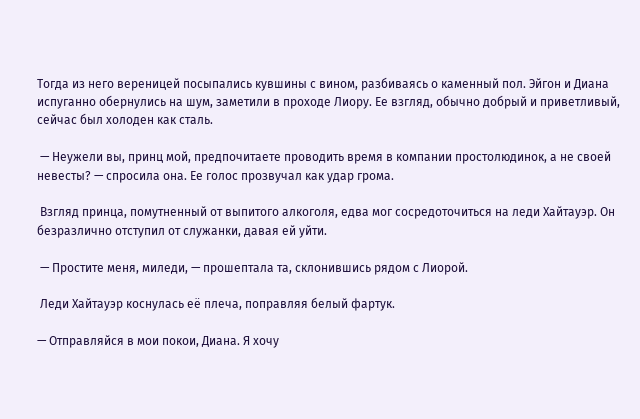Тогда из него вереницей посыпались кувшины с вином, разбиваясь о каменный пол. Эйгон и Диана испуганно обернулись на шум, заметили в проходе Лиору. Ее взгляд, обычно добрый и приветливый, сейчас был холоден как сталь.

 — Неужели вы, принц мой, предпочитаете проводить время в компании простолюдинок, а не своей невесты? — спросила она. Ее голос прозвучал как удар грома.

 Взгляд принца, помутненный от выпитого алкоголя, едва мог сосредоточиться на леди Хайтауэр. Он безразлично отступил от служанки, давая ей уйти.

 — Простите меня, миледи, — прошептала та, склонившись рядом с Лиорой.

 Леди Хайтауэр коснулась её плеча, поправляя белый фартук.

— Отправляйся в мои покои, Диана. Я хочу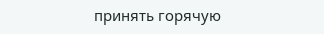принять горячую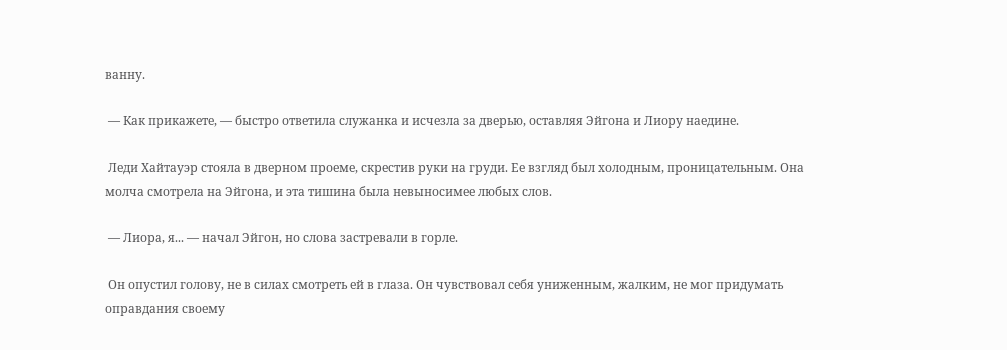ванну.

 — Как прикажете, — быстро ответила служанка и исчезла за дверью, оставляя Эйгона и Лиору наедине.

 Леди Хайтауэр стояла в дверном проеме, скрестив руки на груди. Ее взгляд был холодным, проницательным. Она молча смотрела на Эйгона, и эта тишина была невыносимее любых слов.

 — Лиора, я... — начал Эйгон, но слова застревали в горле.

 Он опустил голову, не в силах смотреть ей в глаза. Он чувствовал себя униженным, жалким, не мог придумать оправдания своему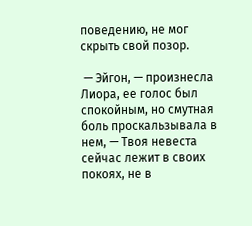поведению, не мог скрыть свой позор.

 — Эйгон, — произнесла Лиора, ее голос был спокойным, но смутная боль проскальзывала в нем, — Твоя невеста сейчас лежит в своих покоях, не в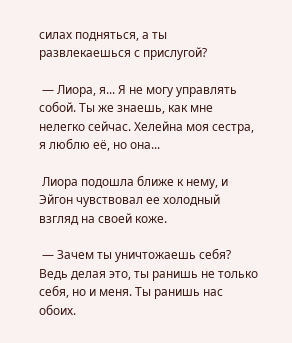силах подняться, а ты развлекаешься с прислугой?

 — Лиора, я... Я не могу управлять собой. Ты же знаешь, как мне нелегко сейчас. Хелейна моя сестра, я люблю её, но она...

 Лиора подошла ближе к нему, и Эйгон чувствовал ее холодный взгляд на своей коже.

 — Зачем ты уничтожаешь себя? Ведь делая это, ты ранишь не только себя, но и меня. Ты ранишь нас обоих.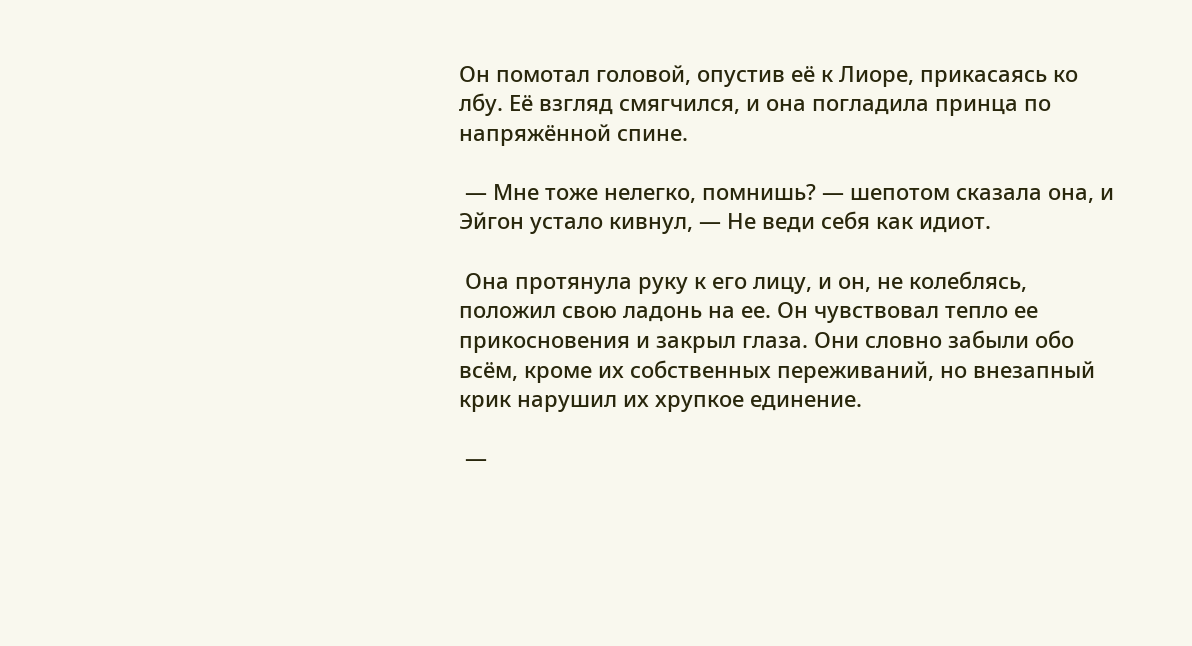Он помотал головой, опустив её к Лиоре, прикасаясь ко лбу. Её взгляд смягчился, и она погладила принца по напряжённой спине.

 — Мне тоже нелегко, помнишь? — шепотом сказала она, и Эйгон устало кивнул, — Не веди себя как идиот.

 Она протянула руку к его лицу, и он, не колеблясь, положил свою ладонь на ее. Он чувствовал тепло ее прикосновения и закрыл глаза. Они словно забыли обо всём, кроме их собственных переживаний, но внезапный крик нарушил их хрупкое единение.

 —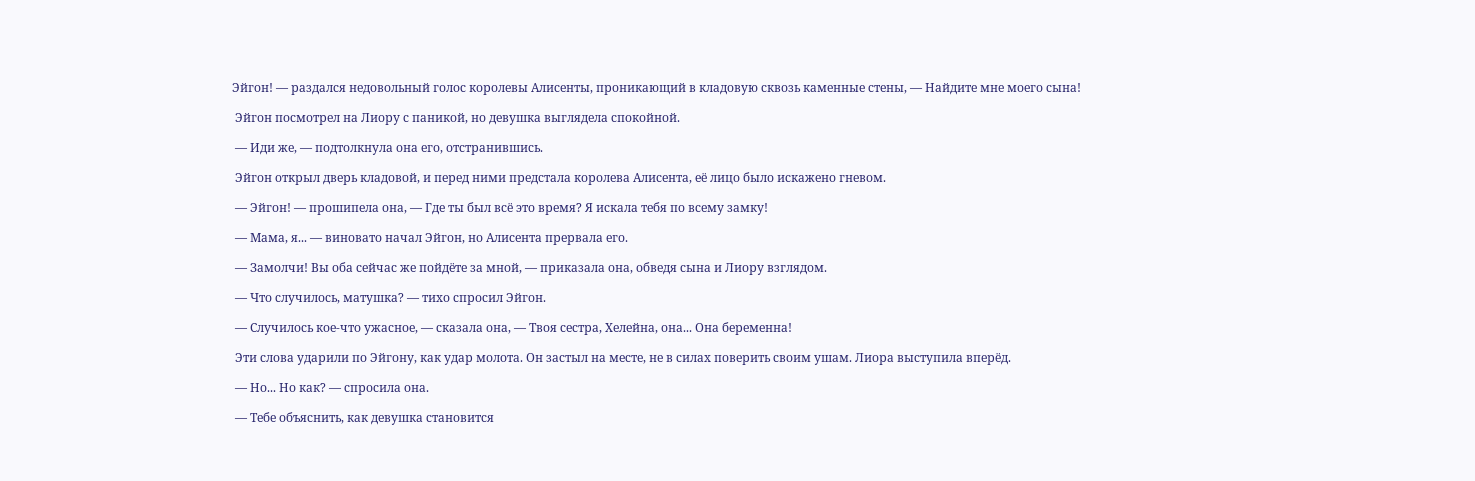Эйгон! — раздался недовольный голос королевы Алисенты, проникающий в кладовую сквозь каменные стены, — Найдите мне моего сына!

 Эйгон посмотрел на Лиору с паникой, но девушка выглядела спокойной.

 — Иди же, — подтолкнула она его, отстранившись.

 Эйгон открыл дверь кладовой, и перед ними предстала королева Алисента, её лицо было искажено гневом.

 — Эйгон! — прошипела она, — Где ты был всё это время? Я искала тебя по всему замку!

 — Мама, я... — виновато начал Эйгон, но Алисента прервала его.

 — Замолчи! Вы оба сейчас же пойдёте за мной, — приказала она, обведя сына и Лиору взглядом.

 — Что случилось, матушка? — тихо спросил Эйгон.

 — Случилось кое-что ужасное, — сказала она, — Твоя сестра, Хелейна, она... Она беременна!

 Эти слова ударили по Эйгону, как удар молота. Он застыл на месте, не в силах поверить своим ушам. Лиора выступила вперёд.

 — Но... Но как? — спросила она.

 — Тебе объяснить, как девушка становится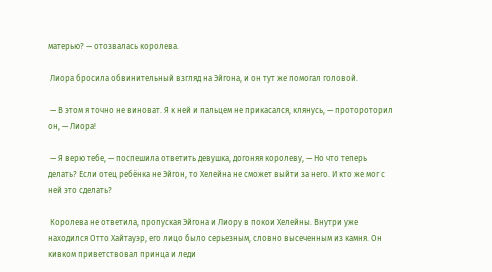матерью? — отозвалась королева.

 Лиора бросила обвинительный взгляд на Эйгона, и он тут же помогал головой.

 — В этом я точно не виноват. Я к ней и пальцем не прикасался, клянусь, — протороторил он, — Лиора!

 — Я верю тебе, — поспешила ответить девушка, догоняя королеву, — Но что теперь делать? Если отец ребёнка не Эйгон, то Хелейна не сможет выйти за него. И кто же мог с ней это сделать?

 Королева не ответила, пропуская Эйгона и Лиору в покои Хелейны. Внутри уже находился Отто Хайтауэр, его лицо было серьезным, словно высеченным из камня. Он кивком приветствовал принца и леди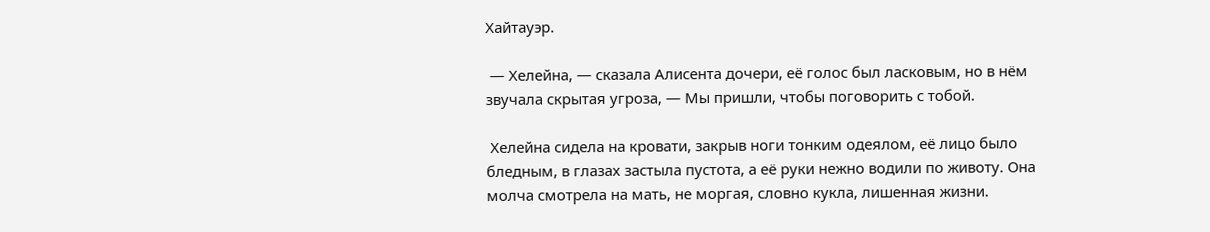Хайтауэр.

 — Хелейна, — сказала Алисента дочери, её голос был ласковым, но в нём звучала скрытая угроза, — Мы пришли, чтобы поговорить с тобой.

 Хелейна сидела на кровати, закрыв ноги тонким одеялом, её лицо было бледным, в глазах застыла пустота, а её руки нежно водили по животу. Она молча смотрела на мать, не моргая, словно кукла, лишенная жизни.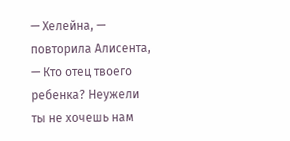— Хелейна, — повторила Алисента, — Кто отец твоего ребенка? Неужели ты не хочешь нам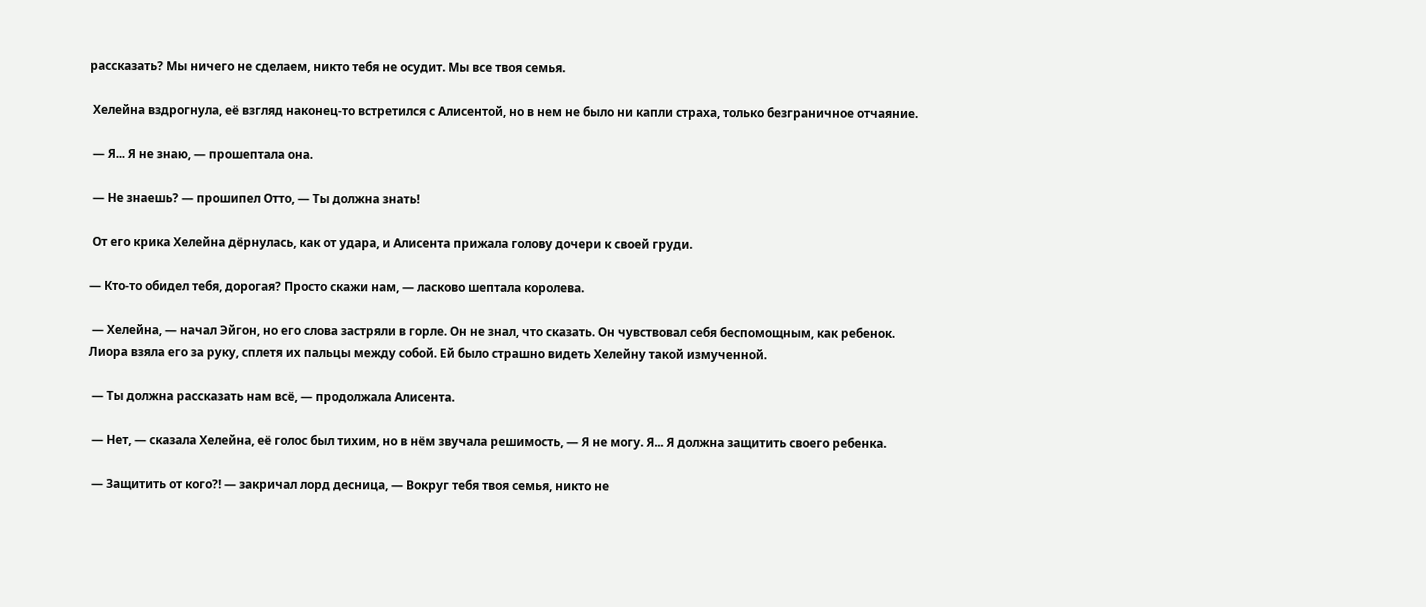рассказать? Мы ничего не сделаем, никто тебя не осудит. Мы все твоя семья.

 Хелейна вздрогнула, её взгляд наконец-то встретился с Алисентой, но в нем не было ни капли страха, только безграничное отчаяние.

 — Я... Я не знаю, — прошептала она.

 — Не знаешь? — прошипел Отто, — Ты должна знать!

 От его крика Хелейна дёрнулась, как от удара, и Алисента прижала голову дочери к своей груди.

— Кто-то обидел тебя, дорогая? Просто скажи нам, — ласково шептала королева.

 — Хелейна, — начал Эйгон, но его слова застряли в горле. Он не знал, что сказать. Он чувствовал себя беспомощным, как ребенок. Лиора взяла его за руку, сплетя их пальцы между собой. Ей было страшно видеть Хелейну такой измученной.

 — Ты должна рассказать нам всё, — продолжала Алисента.

 — Нет, — сказала Хелейна, её голос был тихим, но в нём звучала решимость, — Я не могу. Я... Я должна защитить своего ребенка.

 — Защитить от кого?! — закричал лорд десница, — Вокруг тебя твоя семья, никто не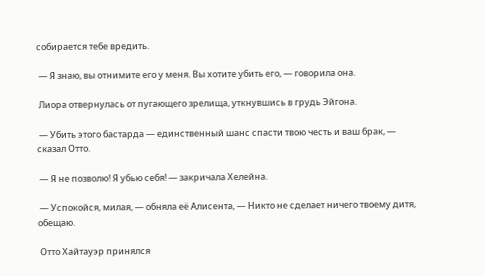собирается тебе вредить.

 — Я знаю, вы отнимите его у меня. Вы хотите убить его, — говорила она.

 Лиора отвернулась от пугающего зрелища, уткнувшись в грудь Эйгона.

 — Убить этого бастарда — единственный шанс спасти твою честь и ваш брак, — сказал Отто.

 — Я не позволю! Я убью себя! — закричала Хелейна.

 — Успокойся, милая, — обняла её Алисента, — Никто не сделает ничего твоему дитя, обещаю.

 Отто Хайтауэр принялся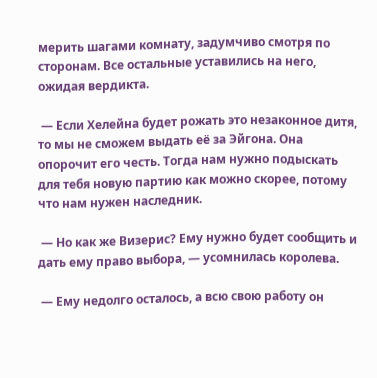мерить шагами комнату, задумчиво смотря по сторонам. Все остальные уставились на него, ожидая вердикта.

 — Если Хелейна будет рожать это незаконное дитя, то мы не сможем выдать её за Эйгона. Она опорочит его честь. Тогда нам нужно подыскать для тебя новую партию как можно скорее, потому что нам нужен наследник.

 — Но как же Визерис? Ему нужно будет сообщить и дать ему право выбора, — усомнилась королева.

 — Ему недолго осталось, а всю свою работу он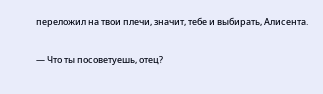переложил на твои плечи, значит, тебе и выбирать, Алисента.

— Что ты посоветуешь, отец?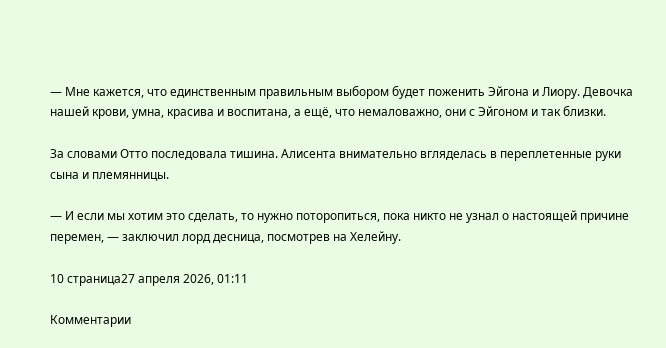— Мне кажется, что единственным правильным выбором будет поженить Эйгона и Лиору. Девочка нашей крови, умна, красива и воспитана, а ещё, что немаловажно, они с Эйгоном и так близки.

За словами Отто последовала тишина. Алисента внимательно вгляделась в переплетенные руки сына и племянницы.

— И если мы хотим это сделать, то нужно поторопиться, пока никто не узнал о настоящей причине перемен, — заключил лорд десница, посмотрев на Хелейну.

10 страница27 апреля 2026, 01:11

Комментарии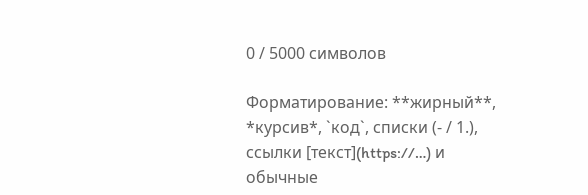0 / 5000 символов

Форматирование: **жирный**, *курсив*, `код`, списки (- / 1.), ссылки [текст](https://…) и обычные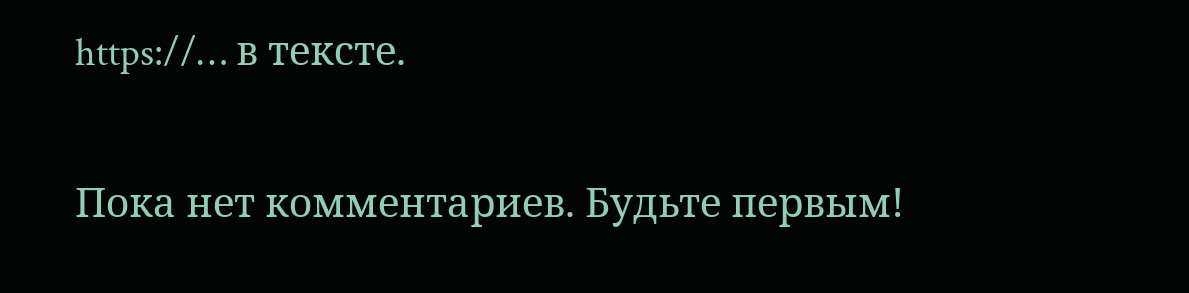https://… в тексте.

Пока нет комментариев. Будьте первым!